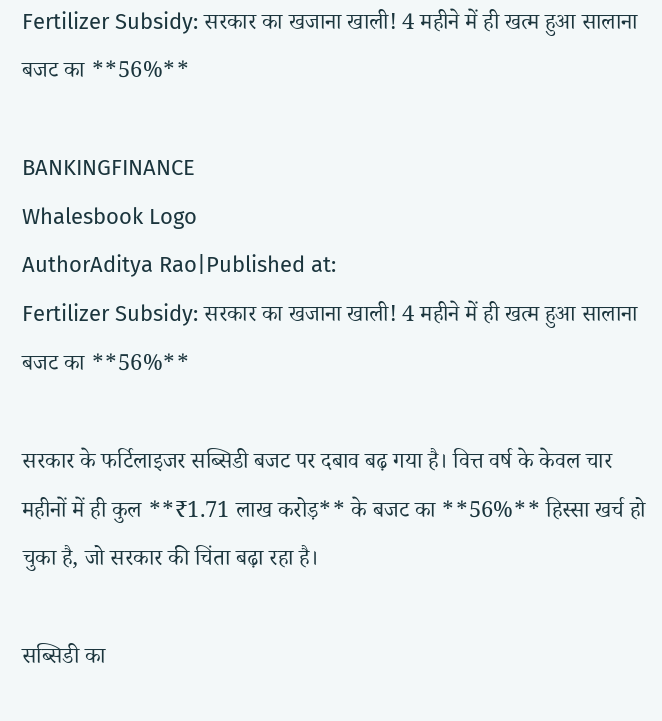Fertilizer Subsidy: सरकार का खजाना खाली! 4 महीने में ही खत्म हुआ सालाना बजट का **56%**

BANKINGFINANCE
Whalesbook Logo
AuthorAditya Rao|Published at:
Fertilizer Subsidy: सरकार का खजाना खाली! 4 महीने में ही खत्म हुआ सालाना बजट का **56%**

सरकार के फर्टिलाइजर सब्सिडी बजट पर दबाव बढ़ गया है। वित्त वर्ष के केवल चार महीनों में ही कुल **₹1.71 लाख करोड़** के बजट का **56%** हिस्सा खर्च हो चुका है, जो सरकार की चिंता बढ़ा रहा है।

सब्सिडी का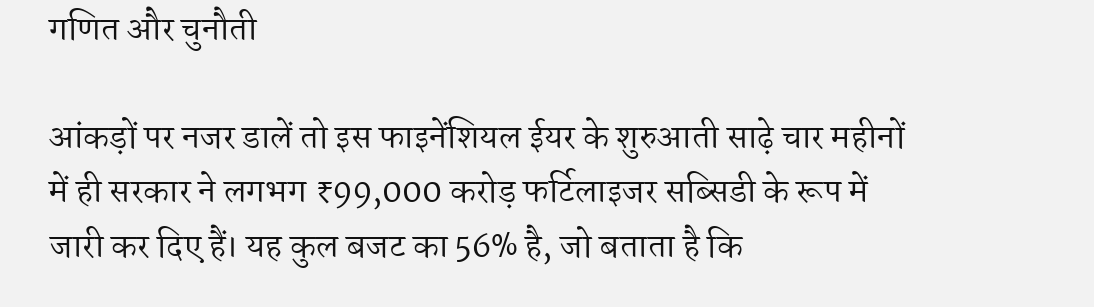गणित और चुनौती

आंकड़ों पर नजर डालें तो इस फाइनेंशियल ईयर के शुरुआती साढ़े चार महीनों में ही सरकार ने लगभग ₹99,000 करोड़ फर्टिलाइजर सब्सिडी के रूप में जारी कर दिए हैं। यह कुल बजट का 56% है, जो बताता है कि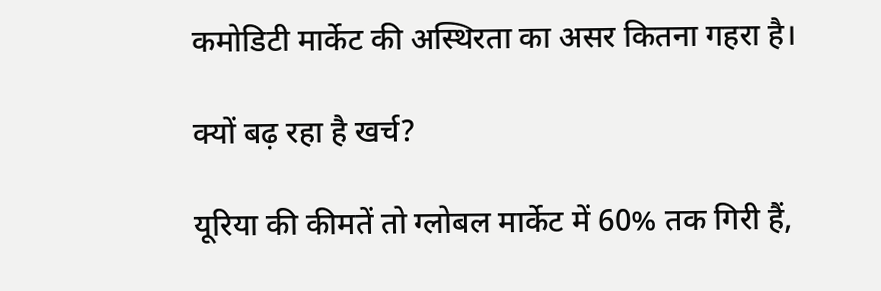कमोडिटी मार्केट की अस्थिरता का असर कितना गहरा है।

क्यों बढ़ रहा है खर्च?

यूरिया की कीमतें तो ग्लोबल मार्केट में 60% तक गिरी हैं,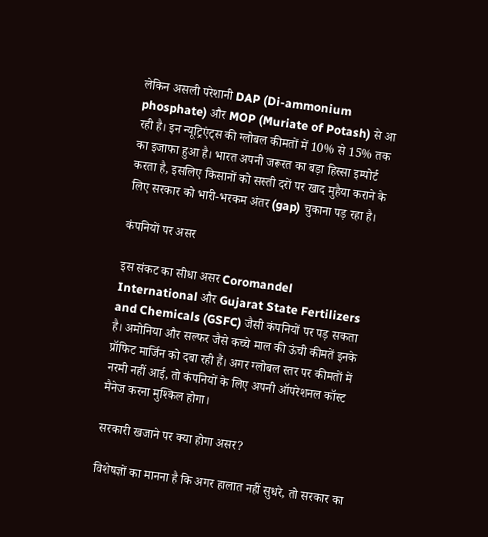लेकिन असली परेशानी DAP (Di-ammonium phosphate) और MOP (Muriate of Potash) से आ रही है। इन न्यूट्रिएंट्स की ग्लोबल कीमतों में 10% से 15% तक का इजाफा हुआ है। भारत अपनी जरूरत का बड़ा हिस्सा इम्पोर्ट करता है, इसलिए किसानों को सस्ती दरों पर खाद मुहैया कराने के लिए सरकार को भारी-भरकम अंतर (gap) चुकाना पड़ रहा है।

कंपनियों पर असर

इस संकट का सीधा असर Coromandel International और Gujarat State Fertilizers and Chemicals (GSFC) जैसी कंपनियों पर पड़ सकता है। अमोनिया और सल्फर जैसे कच्चे माल की ऊंची कीमतें इनके प्रॉफिट मार्जिन को दबा रही हैं। अगर ग्लोबल स्तर पर कीमतों में नरमी नहीं आई, तो कंपनियों के लिए अपनी ऑपरेशनल कॉस्ट मैनेज करना मुश्किल होगा।

सरकारी खजाने पर क्या होगा असर?

विशेषज्ञों का मानना है कि अगर हालात नहीं सुधरे, तो सरकार का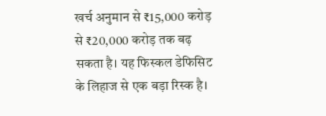खर्च अनुमान से ₹15,000 करोड़ से ₹20,000 करोड़ तक बढ़ सकता है। यह फिस्कल डेफिसिट के लिहाज से एक बड़ा रिस्क है।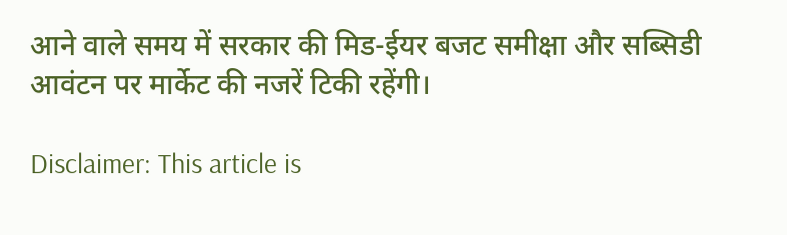आने वाले समय में सरकार की मिड-ईयर बजट समीक्षा और सब्सिडी आवंटन पर मार्केट की नजरें टिकी रहेंगी।

Disclaimer: This article is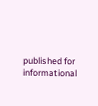published for informational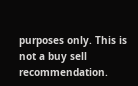purposes only. This is not a buy sell recommendation.